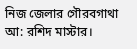নিজ জেলার গৌরবগাথা
আ: রশিদ মাস্টার।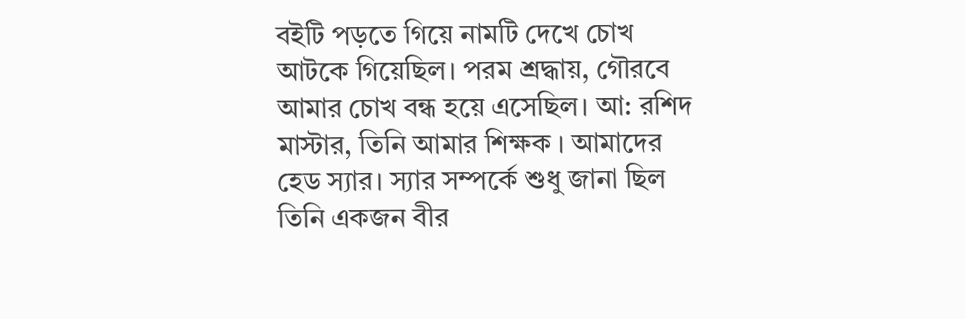বইটি পড়তে গিয়ে নামটি দেখে চোখ আটকে গিয়েছিল। পরম শ্রদ্ধায়, গৌরবে আমার চোখ বন্ধ হয়ে এসেছিল। আ: রশিদ মাস্টার, তিনি আমার শিক্ষক । আমাদের হেড স্যার। স্যার সম্পর্কে শুধু জানা ছিল তিনি একজন বীর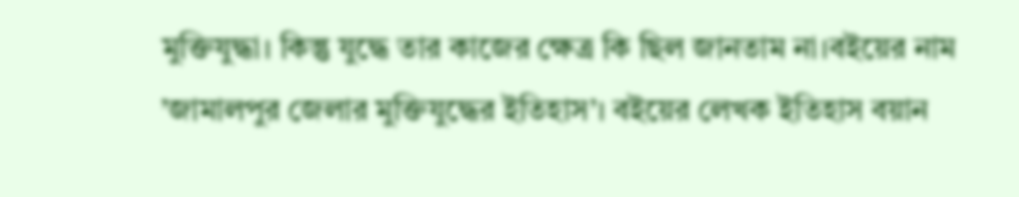মুক্তিযুদ্ধা। কিন্তু যুদ্ধে তার কাজের ক্ষেত্র কি ছিল জানতাম না।বইয়ের নাম ’জামালপুর জেলার মুক্তিযুদ্ধের ইতিহাস’। বইয়ের লেখক ইতিহাস বয়ান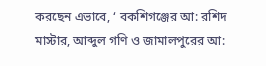করছেন এভাবে, ‘ বকশিগঞ্জের আ: রশিদ মাস্টার, আব্দুল গণি ও জামালপুরের আ: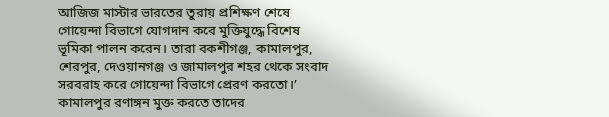আজিজ মাস্টার ভারতের তুরায় প্রশিক্ষণ শেষে গোয়েন্দা বিভাগে যোগদান করে মুক্তিযুদ্ধে বিশেষ ভূমিকা পালন করেন। তারা বকশীগঞ্জ, কামালপুর, শেরপুর, দেওয়ানগঞ্জ ও জামালপুর শহর থেকে সংবাদ সরবরাহ করে গোয়েন্দা বিভাগে প্রেরণ করতো।’ কামালপুর রণাঙ্গন মুক্ত করতে তাদের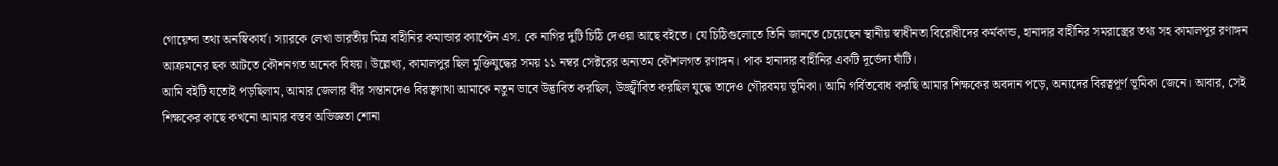গোয়েন্দা তথ্য অনস্বিকার্য। স্যারকে লেখা ভারতীয় মিত্র বাহীনির কমান্ডার ক্যাপ্টেন এস. কে নাগির দুটি চিঠি দেওয়া আছে বইতে। যে চিঠিগুলোতে তিনি জানতে চেয়েছেন স্থানীয় স্বাধীনতা বিরোধীদের কর্মকান্ড, হানাদার বাহীনির সমরাস্ত্রের তথ্য সহ কামালপুর রণাঙ্গন আক্রমনের ছক আটতে কৌশনগত অনেক বিষয়। উল্লেখ্য, কামালপুর ছিল মুক্তিযুদ্ধের সময় ১১ নম্বর সেক্টরের অন্যতম কৌশলগত রণাঙ্গন। পাক হানাদার বাহীনির একটি দূর্ভেদ্য ঘাঁটি।
আমি বইটি যতোই পড়ছিলাম, আমার জেলার বীর সন্তানদেও বিরত্বগাথা আমাকে নতুন ভাবে উদ্ভাবিত করছিল, উজ্জ্বীবিত করছিল যুদ্ধে তাদেও গৌরবময় ভূমিকা। আমি গর্বিতবোধ করছি আমার শিক্ষকের অবদান পড়ে, অন্যদের বিরত্বপূর্ণ ভূমিকা জেনে। আবার, সেই শিক্ষকের কাছে কখনো আমার বস্তব অভিজ্ঞতা শোনা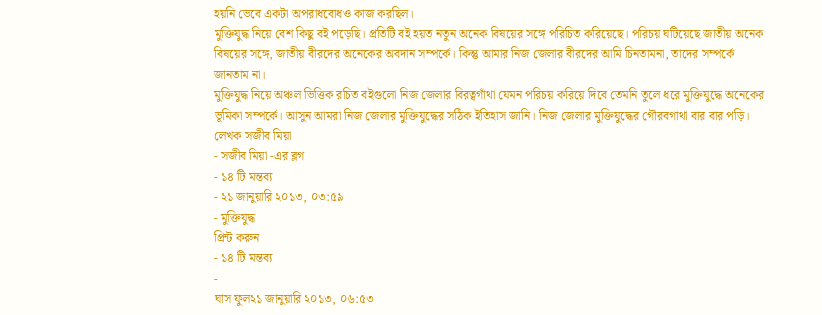হয়নি ভেবে একটা অপরাধবোধও কাজ করছিল।
মুক্তিযুদ্ধ নিয়ে বেশ কিছু বই পড়েছি। প্রতিটি বই হয়ত নতুন অনেক বিষয়ের সঙ্গে পরিচিত করিয়েছে। পরিচয় ঘটিয়েছে জাতীয় অনেক বিষয়ের সঙ্গে, জাতীয় বীরদের অনেকের অবদান সম্পর্কে। কিন্তু আমার নিজ জেলার বীরদের আমি চিনতামনা, তাদের সম্পর্কে জানতাম না।
মুক্তিযুদ্ধ নিয়ে অঞ্চল ভিত্তিক রচিত বইগুলো নিজ জেলার বিরত্বগাঁথা যেমন পরিচয় করিয়ে দিবে তেমনি তুলে ধরে মুক্তিযুদ্ধে অনেকের ভূমিকা সম্পর্কে। আসুন আমরা নিজ জেলার মুক্তিযুদ্ধের সঠিক ইতিহাস জানি। নিজ জেলার মুক্তিযুদ্ধের গৌরবগাথা বার বার পড়ি।
লেখক সজীব মিয়া
- সজীব মিয়া -এর ব্লগ
- ১৪ টি মন্তব্য
- ২১ জানুয়ারি ২০১৩, ০৩:৫৯
- মুক্তিযুদ্ধ
প্রিন্ট করুন
- ১৪ টি মন্তব্য
-
ঘাস ফুল২১ জানুয়ারি ২০১৩, ০৬:৫৩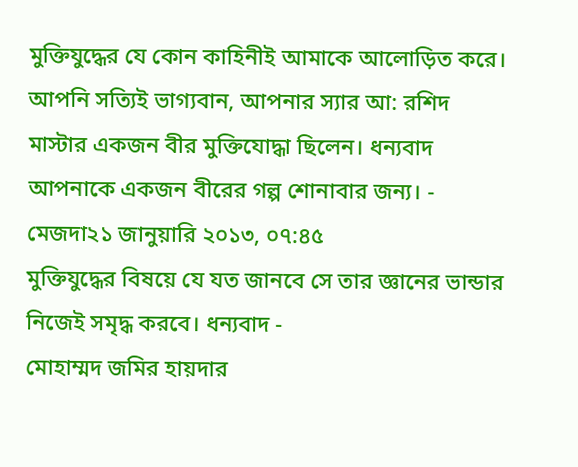মুক্তিযুদ্ধের যে কোন কাহিনীই আমাকে আলোড়িত করে। আপনি সত্যিই ভাগ্যবান, আপনার স্যার আ: রশিদ মাস্টার একজন বীর মুক্তিযোদ্ধা ছিলেন। ধন্যবাদ আপনাকে একজন বীরের গল্প শোনাবার জন্য। -
মেজদা২১ জানুয়ারি ২০১৩, ০৭:৪৫
মুক্তিযুদ্ধের বিষয়ে যে যত জানবে সে তার জ্ঞানের ভান্ডার নিজেই সমৃদ্ধ করবে। ধন্যবাদ -
মোহাম্মদ জমির হায়দার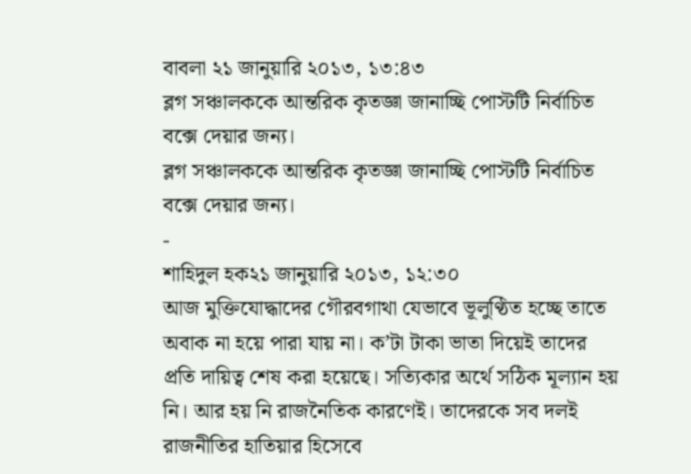বাবলা ২১ জানুয়ারি ২০১৩, ১৩:৪৩
ব্লগ সঞ্চালককে আন্তরিক কৃতজ্ঞা জানাচ্ছি পোস্টটি নির্বাচিত বক্সে দেয়ার জন্য।
ব্লগ সঞ্চালককে আন্তরিক কৃতজ্ঞা জানাচ্ছি পোস্টটি নির্বাচিত বক্সে দেয়ার জন্য।
-
শাহিদুল হক২১ জানুয়ারি ২০১৩, ১২:৩০
আজ মুক্তিযোদ্ধাদের গৌরবগাথা যেভাবে ভূলুণ্ঠিত হচ্ছে তাতে অবাক না হয়ে পারা যায় না। ক’টা টাকা ভাতা দিয়েই তাদের প্রতি দায়িত্ব শেষ করা হয়েছে। সত্যিকার অর্থে সঠিক মূল্যান হয় নি। আর হয় নি রাজনৈতিক কারণেই। তাদেরকে সব দলই রাজনীতির হাতিয়ার হিসেবে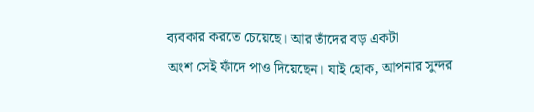ব্যবকার করতে চেয়েছে। আর তাঁদের বড় একটা
অংশ সেই ফাঁদে পাও দিয়েছেন। যাই হোক, আপনার সুন্দর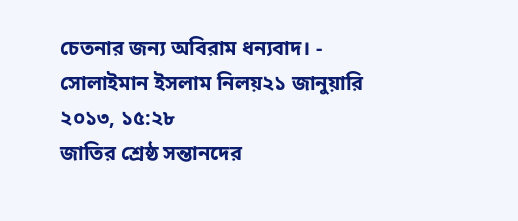চেতনার জন্য অবিরাম ধন্যবাদ। -
সোলাইমান ইসলাম নিলয়২১ জানুয়ারি ২০১৩, ১৫:২৮
জাতির শ্রেষ্ঠ সন্তানদের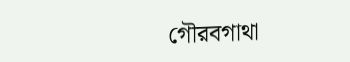গৌরবগাথা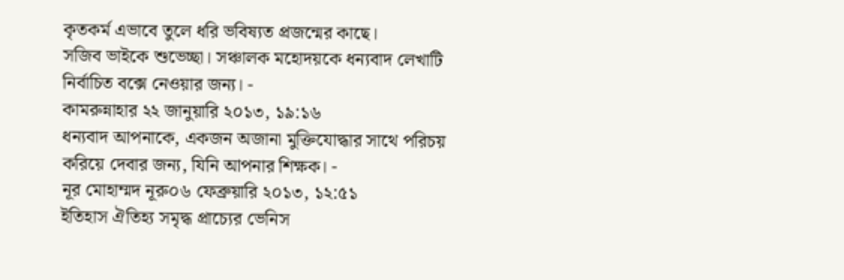কৃতকর্ম এভাবে তুলে ধরি ভবিষ্যত প্রজন্মের কাছে।
সজিব ভাইকে শুভেচ্ছা। সঞ্চালক মহোদয়কে ধন্যবাদ লেখাটি নির্বাচিত বক্সে নেওয়ার জন্য। -
কামরুন্নাহার ২২ জানুয়ারি ২০১৩, ১৯:১৬
ধন্যবাদ আপনাকে, একজন অজানা মুক্তিযোদ্ধার সাথে পরিচয় করিয়ে দেবার জন্য, যিনি আপনার শিক্ষক। -
নূর মোহাম্মদ নূরু০৬ ফেব্রুয়ারি ২০১৩, ১২:৫১
ইতিহাস ঐতিহ্য সমৃদ্ধ প্রাচ্যের ভেনিস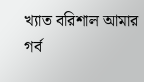খ্যাত বরিশাল আমার গর্ব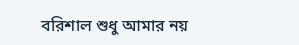বরিশাল শুধু আমার নয়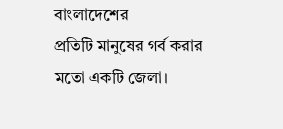বাংলাদেশের
প্রতিটি মানুষের গর্ব করার মতো একটি জেলা।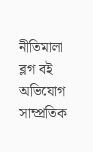নীতিমালা
ব্লগ বই
অভিযোগ
সাম্প্রতিক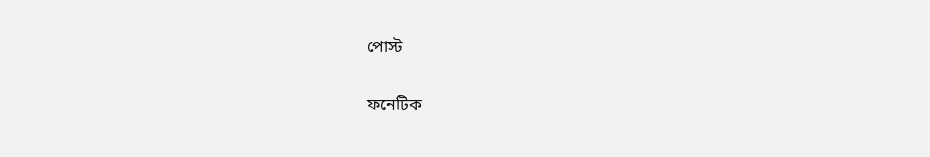পোস্ট

ফনেটিক